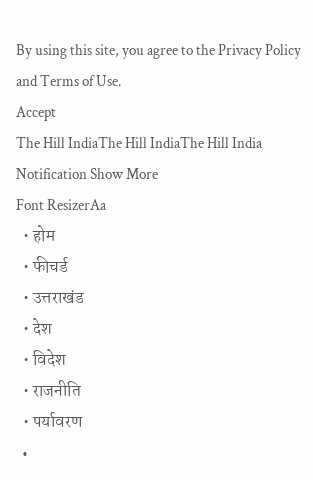By using this site, you agree to the Privacy Policy and Terms of Use.
Accept
The Hill IndiaThe Hill IndiaThe Hill India
Notification Show More
Font ResizerAa
  • होम
  • फीचर्ड
  • उत्तराखंड
  • देश
  • विदेश
  • राजनीति
  • पर्यावरण
  •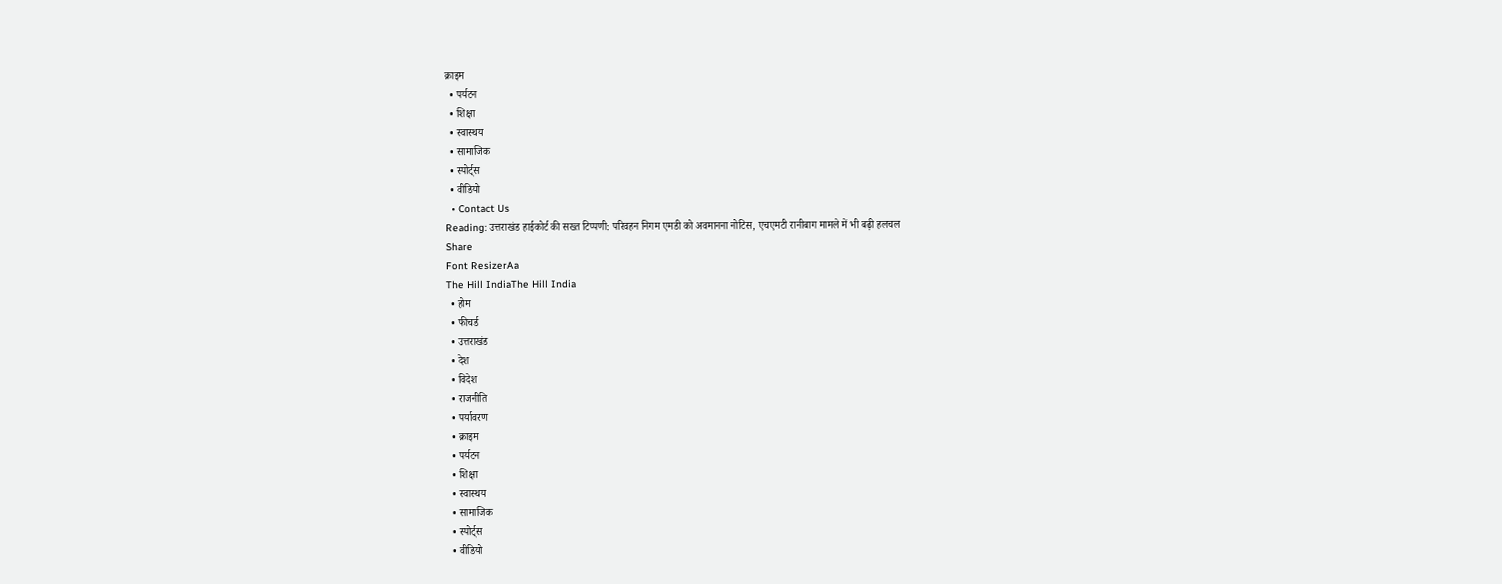क्राइम
  • पर्यटन
  • शिक्षा
  • स्वास्थय
  • सामाजिक
  • स्पोर्ट्स
  • वीडियो
  • Contact Us
Reading: उत्तराखंड हाईकोर्ट की सख्त टिप्पणी: परिवहन निगम एमडी को अवमानना नोटिस, एचएमटी रानीबाग मामले में भी बढ़ी हलचल
Share
Font ResizerAa
The Hill IndiaThe Hill India
  • होम
  • फीचर्ड
  • उत्तराखंड
  • देश
  • विदेश
  • राजनीति
  • पर्यावरण
  • क्राइम
  • पर्यटन
  • शिक्षा
  • स्वास्थय
  • सामाजिक
  • स्पोर्ट्स
  • वीडियो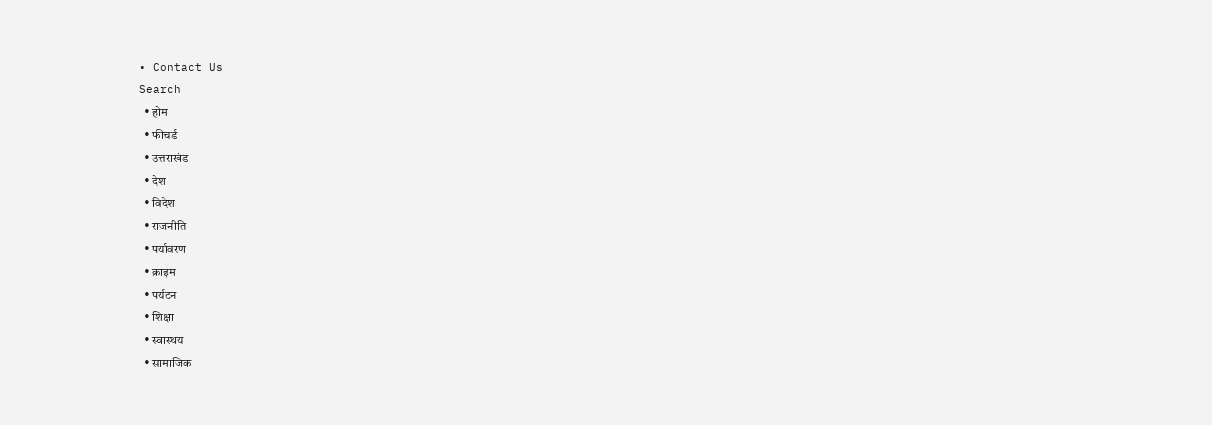• Contact Us
Search
  • होम
  • फीचर्ड
  • उत्तराखंड
  • देश
  • विदेश
  • राजनीति
  • पर्यावरण
  • क्राइम
  • पर्यटन
  • शिक्षा
  • स्वास्थय
  • सामाजिक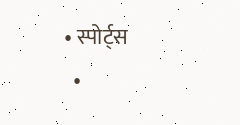• स्पोर्ट्स
  •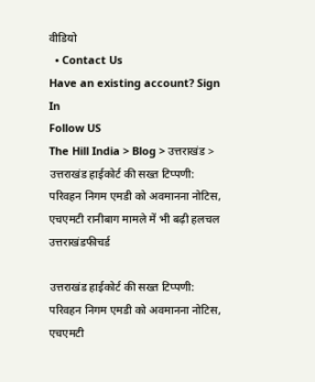वीडियो
  • Contact Us
Have an existing account? Sign In
Follow US
The Hill India > Blog > उत्तराखंड > उत्तराखंड हाईकोर्ट की सख्त टिप्पणी: परिवहन निगम एमडी को अवमानना नोटिस, एचएमटी रानीबाग मामले में भी बढ़ी हलचल
उत्तराखंडफीचर्ड

उत्तराखंड हाईकोर्ट की सख्त टिप्पणी: परिवहन निगम एमडी को अवमानना नोटिस, एचएमटी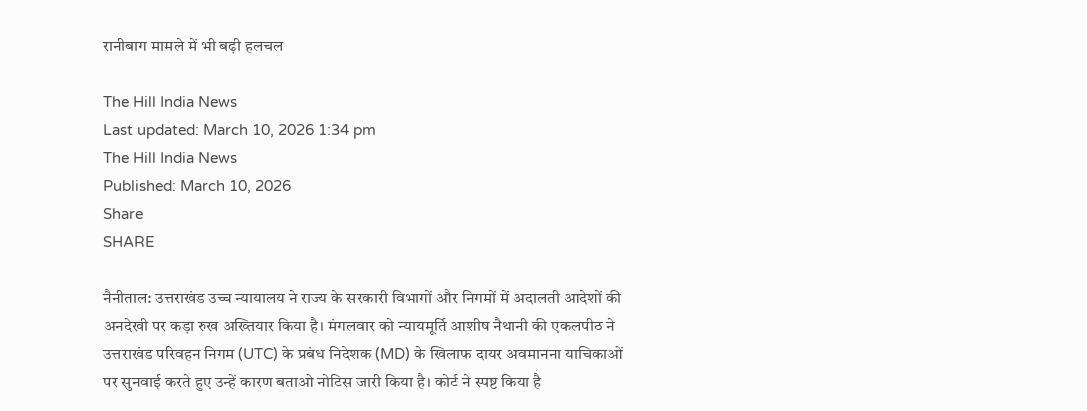रानीबाग मामले में भी बढ़ी हलचल

The Hill India News
Last updated: March 10, 2026 1:34 pm
The Hill India News
Published: March 10, 2026
Share
SHARE

नैनीताल: उत्तराखंड उच्च न्यायालय ने राज्य के सरकारी विभागों और निगमों में अदालती आदेशों की अनदेखी पर कड़ा रुख अख्तियार किया है। मंगलवार को न्यायमूर्ति आशीष नैथानी की एकलपीठ ने उत्तराखंड परिवहन निगम (UTC) के प्रबंध निदेशक (MD) के खिलाफ दायर अवमानना याचिकाओं पर सुनवाई करते हुए उन्हें कारण बताओ नोटिस जारी किया है। कोर्ट ने स्पष्ट किया है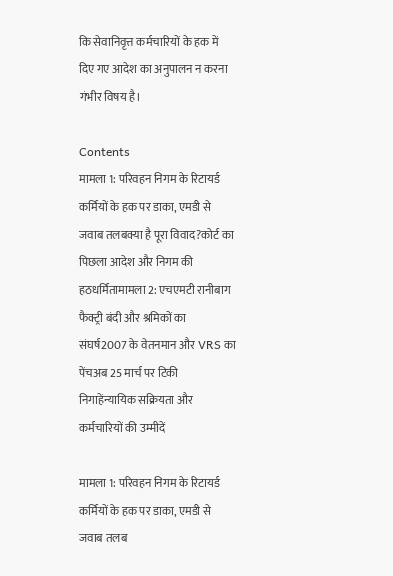कि सेवानिवृत्त कर्मचारियों के हक में दिए गए आदेश का अनुपालन न करना गंभीर विषय है।

Contents
मामला 1: परिवहन निगम के रिटायर्ड कर्मियों के हक पर डाका, एमडी से जवाब तलबक्या है पूरा विवाद?कोर्ट का पिछला आदेश और निगम की हठधर्मितामामला 2: एचएमटी रानीबाग फैक्ट्री बंदी और श्रमिकों का संघर्ष2007 के वेतनमान और VRS का पेंचअब 25 मार्च पर टिकी निगाहेंन्यायिक सक्रियता और कर्मचारियों की उम्मीदें

मामला 1: परिवहन निगम के रिटायर्ड कर्मियों के हक पर डाका, एमडी से जवाब तलब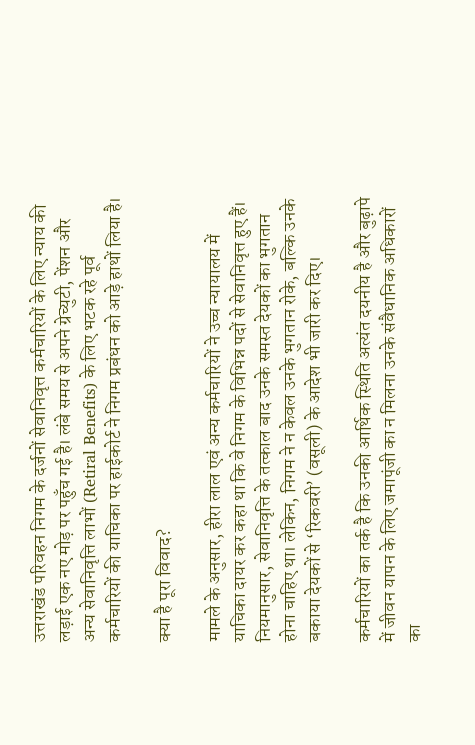उत्तराखंड परिवहन निगम के दर्जनों सेवानिवृत्त कर्मचारियों के लिए न्याय की लड़ाई एक नए मोड़ पर पहुँच गई है। लंबे समय से अपने ग्रेच्युटी, पेंशन और अन्य सेवानिवृत्ति लाभों (Retiral Benefits) के लिए भटक रहे पूर्व कर्मचारियों की याचिका पर हाईकोर्ट ने निगम प्रबंधन को आड़े हाथों लिया है।

क्या है पूरा विवाद?

मामले के अनुसार, हीरा लाल एवं अन्य कर्मचारियों ने उच्च न्यायालय में याचिका दायर कर कहा था कि वे निगम के विभिन्न पदों से सेवानिवृत्त हुए हैं। नियमानुसार, सेवानिवृत्ति के तत्काल बाद उनके समस्त देयकों का भुगतान होना चाहिए था। लेकिन, निगम ने न केवल उनके भुगतान रोके, बल्कि उनके बकाया देयकों से ‘रिकवरी’ (वसूली) के आदेश भी जारी कर दिए।

कर्मचारियों का तर्क है कि उनकी आर्थिक स्थिति अत्यंत दयनीय है और बुढ़ापे में जीवन यापन के लिए जमापूंजी का न मिलना उनके संवैधानिक अधिकारों का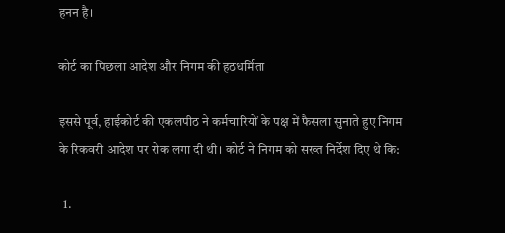हनन है।

कोर्ट का पिछला आदेश और निगम की हठधर्मिता

इससे पूर्व, हाईकोर्ट की एकलपीठ ने कर्मचारियों के पक्ष में फैसला सुनाते हुए निगम के रिकवरी आदेश पर रोक लगा दी थी। कोर्ट ने निगम को सख्त निर्देश दिए थे कि:

  1.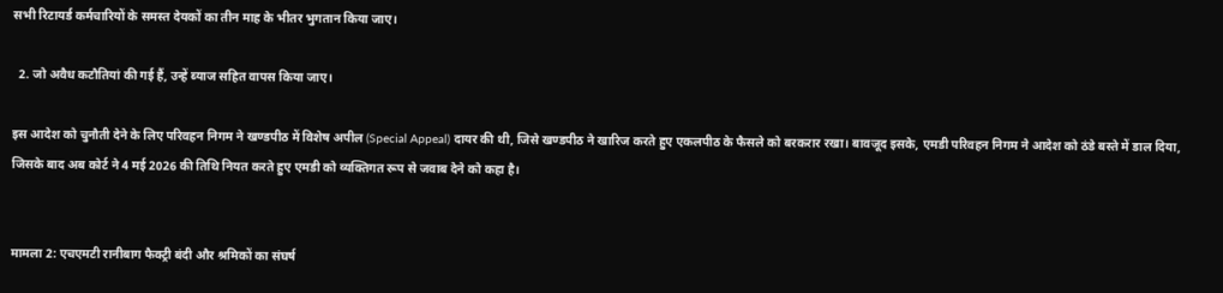सभी रिटायर्ड कर्मचारियों के समस्त देयकों का तीन माह के भीतर भुगतान किया जाए।

  2. जो अवैध कटौतियां की गई हैं, उन्हें ब्याज सहित वापस किया जाए।

इस आदेश को चुनौती देने के लिए परिवहन निगम ने खण्डपीठ में विशेष अपील (Special Appeal) दायर की थी, जिसे खण्डपीठ ने खारिज करते हुए एकलपीठ के फैसले को बरकरार रखा। बावजूद इसके, एमडी परिवहन निगम ने आदेश को ठंडे बस्ते में डाल दिया, जिसके बाद अब कोर्ट ने 4 मई 2026 की तिथि नियत करते हुए एमडी को व्यक्तिगत रूप से जवाब देने को कहा है।


मामला 2: एचएमटी रानीबाग फैक्ट्री बंदी और श्रमिकों का संघर्ष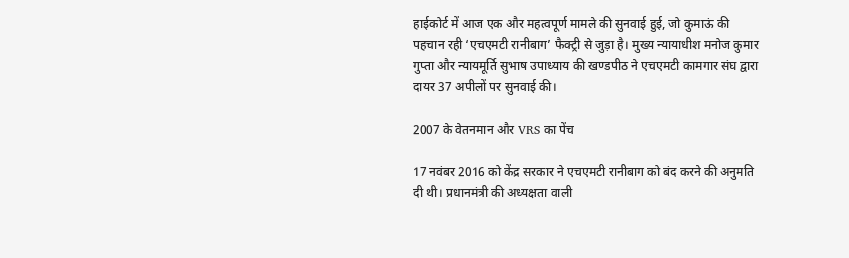हाईकोर्ट में आज एक और महत्वपूर्ण मामले की सुनवाई हुई, जो कुमाऊं की पहचान रही ‘एचएमटी रानीबाग’ फैक्ट्री से जुड़ा है। मुख्य न्यायाधीश मनोज कुमार गुप्ता और न्यायमूर्ति सुभाष उपाध्याय की खण्डपीठ ने एचएमटी कामगार संघ द्वारा दायर 37 अपीलों पर सुनवाई की।

2007 के वेतनमान और VRS का पेंच

17 नवंबर 2016 को केंद्र सरकार ने एचएमटी रानीबाग को बंद करने की अनुमति दी थी। प्रधानमंत्री की अध्यक्षता वाली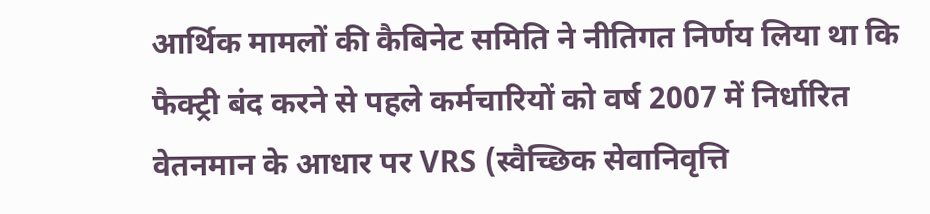आर्थिक मामलों की कैबिनेट समिति ने नीतिगत निर्णय लिया था कि फैक्ट्री बंद करने से पहले कर्मचारियों को वर्ष 2007 में निर्धारित वेतनमान के आधार पर VRS (स्वैच्छिक सेवानिवृत्ति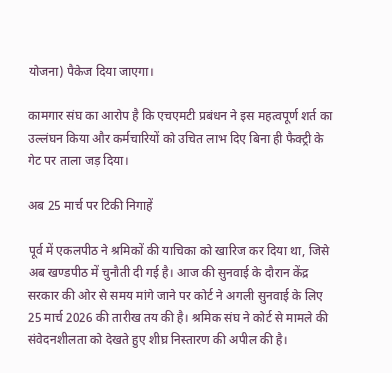योजना) पैकेज दिया जाएगा।

कामगार संघ का आरोप है कि एचएमटी प्रबंधन ने इस महत्वपूर्ण शर्त का उल्लंघन किया और कर्मचारियों को उचित लाभ दिए बिना ही फैक्ट्री के गेट पर ताला जड़ दिया।

अब 25 मार्च पर टिकी निगाहें

पूर्व में एकलपीठ ने श्रमिकों की याचिका को खारिज कर दिया था, जिसे अब खण्डपीठ में चुनौती दी गई है। आज की सुनवाई के दौरान केंद्र सरकार की ओर से समय मांगे जाने पर कोर्ट ने अगली सुनवाई के लिए 25 मार्च 2026 की तारीख तय की है। श्रमिक संघ ने कोर्ट से मामले की संवेदनशीलता को देखते हुए शीघ्र निस्तारण की अपील की है।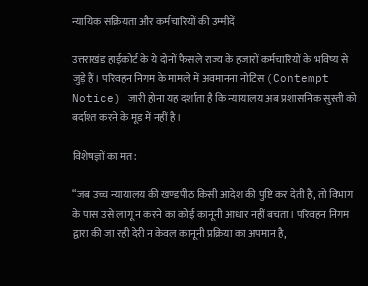न्यायिक सक्रियता और कर्मचारियों की उम्मीदें

उत्तराखंड हाईकोर्ट के ये दोनों फैसले राज्य के हजारों कर्मचारियों के भविष्य से जुड़े हैं। परिवहन निगम के मामले में अवमानना नोटिस (Contempt Notice) जारी होना यह दर्शाता है कि न्यायालय अब प्रशासनिक सुस्ती को बर्दाश्त करने के मूड में नहीं है।

विशेषज्ञों का मत:

“जब उच्च न्यायालय की खण्डपीठ किसी आदेश की पुष्टि कर देती है, तो विभाग के पास उसे लागू न करने का कोई कानूनी आधार नहीं बचता। परिवहन निगम द्वारा की जा रही देरी न केवल कानूनी प्रक्रिया का अपमान है,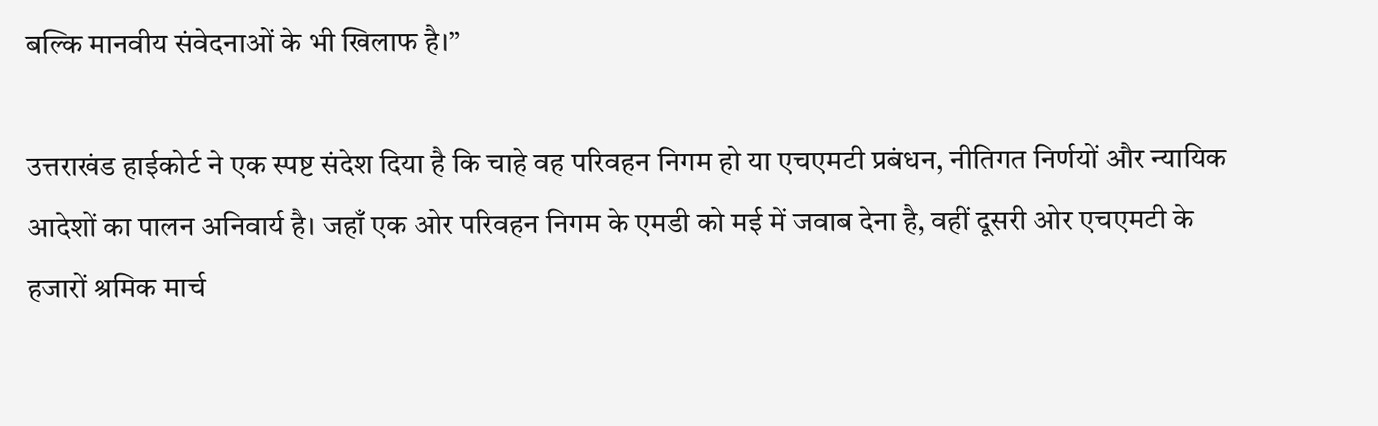बल्कि मानवीय संवेदनाओं के भी खिलाफ है।”

उत्तराखंड हाईकोर्ट ने एक स्पष्ट संदेश दिया है कि चाहे वह परिवहन निगम हो या एचएमटी प्रबंधन, नीतिगत निर्णयों और न्यायिक आदेशों का पालन अनिवार्य है। जहाँ एक ओर परिवहन निगम के एमडी को मई में जवाब देना है, वहीं दूसरी ओर एचएमटी के हजारों श्रमिक मार्च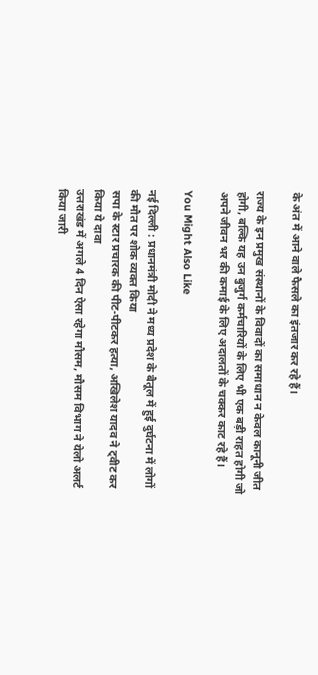के अंत में आने वाले फैसले का इंतजार कर रहे हैं।

राज्य के इन प्रमुख संस्थानों के विवादों का समाधान न केवल कानूनी जीत होगी, बल्कि यह उन बुजुर्ग कर्मचारियों के लिए भी एक बड़ी राहत होगी जो अपने जीवन भर की कमाई के लिए अदालतों के चक्कर काट रहे हैं।

You Might Also Like

नई दिल्ली : प्रधानमंत्री मोदी ने मध्य प्रदेश के बैतूल में हुई दुर्घटना में लोगों की मौत पर शोक व्यक्त किया
सपा के स्टार प्रचारक की पीट-पीटकर हत्या, अखिलेश यादव ने ट्वीट कर किया ये दावा
उत्तराखंड में अगले 4 दिन ऐसा रहेगा मौसम, मौसम विभाग ने येलो अलर्ट किया जारी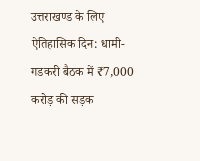उत्तराखण्ड के लिए ऐतिहासिक दिन: धामी-गडकरी बैठक में ₹7,000 करोड़ की सड़क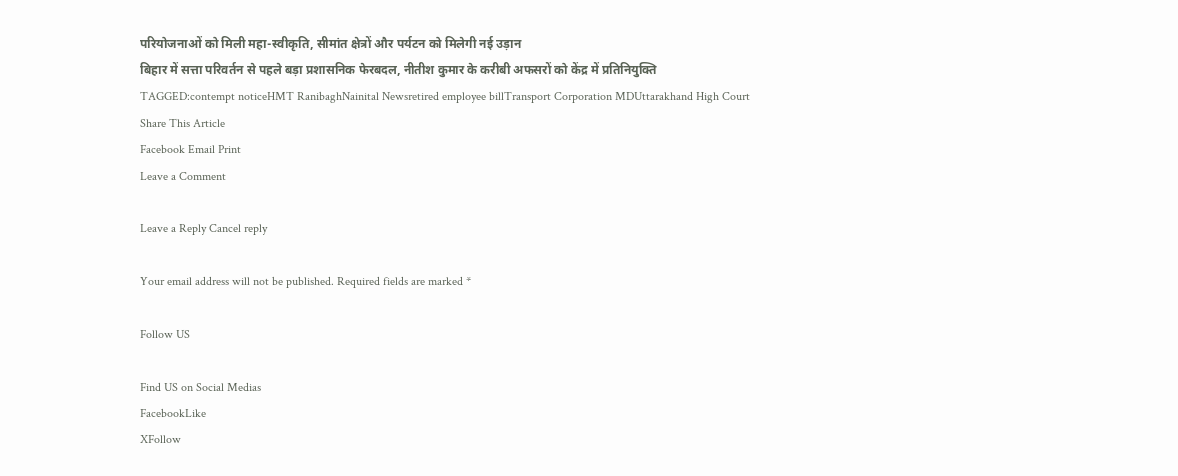परियोजनाओं को मिली महा-स्वीकृति, सीमांत क्षेत्रों और पर्यटन को मिलेगी नई उड़ान
बिहार में सत्ता परिवर्तन से पहले बड़ा प्रशासनिक फेरबदल, नीतीश कुमार के करीबी अफसरों को केंद्र में प्रतिनियुक्ति
TAGGED:contempt noticeHMT RanibaghNainital Newsretired employee billTransport Corporation MDUttarakhand High Court
Share This Article
Facebook Email Print
Leave a Comment

Leave a Reply Cancel reply

Your email address will not be published. Required fields are marked *

Follow US

Find US on Social Medias
FacebookLike
XFollow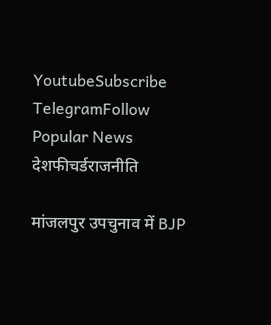YoutubeSubscribe
TelegramFollow
Popular News
देशफीचर्डराजनीति

मांजलपुर उपचुनाव में BJP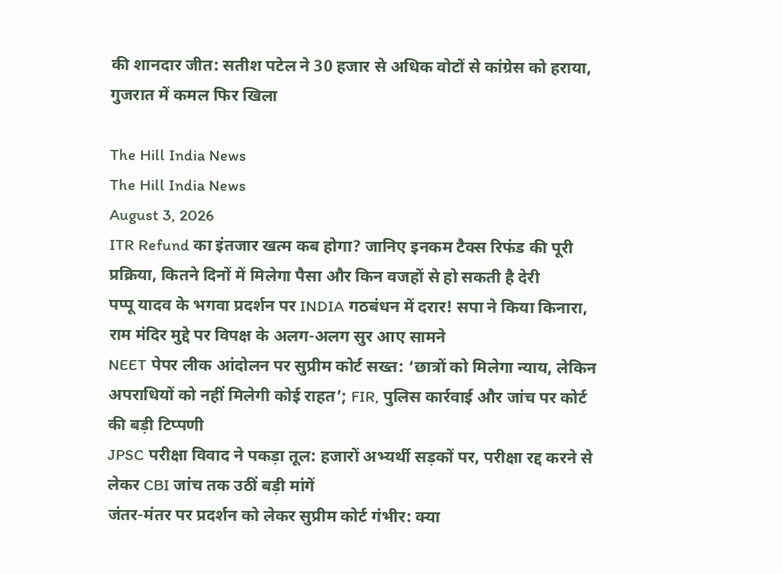की शानदार जीत: सतीश पटेल ने 30 हजार से अधिक वोटों से कांग्रेस को हराया, गुजरात में कमल फिर खिला

The Hill India News
The Hill India News
August 3, 2026
ITR Refund का इंतजार खत्म कब होगा? जानिए इनकम टैक्स रिफंड की पूरी प्रक्रिया, कितने दिनों में मिलेगा पैसा और किन वजहों से हो सकती है देरी
पप्पू यादव के भगवा प्रदर्शन पर INDIA गठबंधन में दरार! सपा ने किया किनारा, राम मंदिर मुद्दे पर विपक्ष के अलग-अलग सुर आए सामने
NEET पेपर लीक आंदोलन पर सुप्रीम कोर्ट सख्त: ‘छात्रों को मिलेगा न्याय, लेकिन अपराधियों को नहीं मिलेगी कोई राहत’; FIR, पुलिस कार्रवाई और जांच पर कोर्ट की बड़ी टिप्पणी
JPSC परीक्षा विवाद ने पकड़ा तूल: हजारों अभ्यर्थी सड़कों पर, परीक्षा रद्द करने से लेकर CBI जांच तक उठीं बड़ी मांगें
जंतर-मंतर पर प्रदर्शन को लेकर सुप्रीम कोर्ट गंभीर: क्या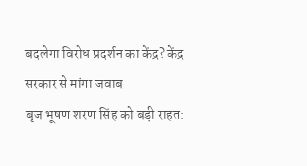बदलेगा विरोध प्रदर्शन का केंद्र? केंद्र सरकार से मांगा जवाब
बृज भूषण शरण सिंह को बड़ी राहत: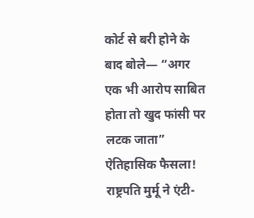कोर्ट से बरी होने के बाद बोले— “अगर एक भी आरोप साबित होता तो खुद फांसी पर लटक जाता”
ऐतिहासिक फैसला! राष्ट्रपति मुर्मू ने एंटी-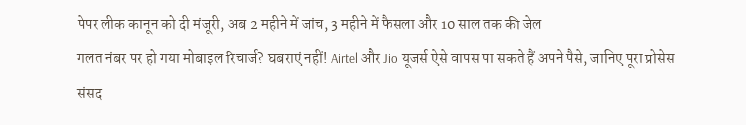पेपर लीक कानून को दी मंजूरी, अब 2 महीने में जांच, 3 महीने में फैसला और 10 साल तक की जेल
गलत नंबर पर हो गया मोबाइल रिचार्ज? घबराएं नहीं! Airtel और Jio यूजर्स ऐसे वापस पा सकते हैं अपने पैसे, जानिए पूरा प्रोसेस
संसद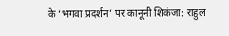के ‘भगवा प्रदर्शन’ पर कानूनी शिकंजा: राहुल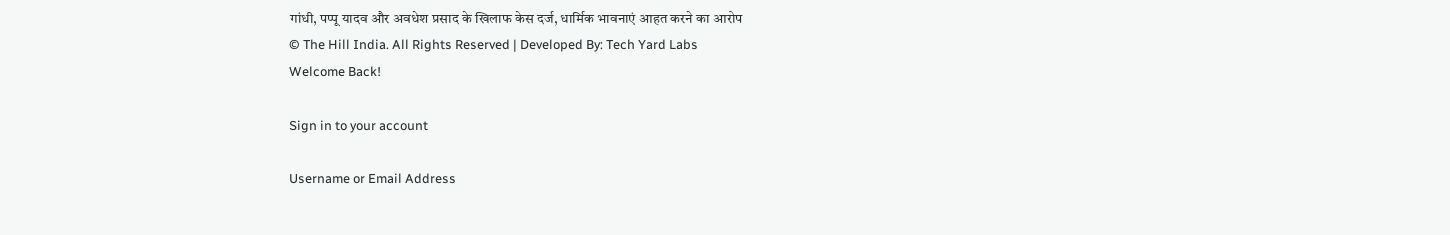गांधी, पप्पू यादव और अवधेश प्रसाद के खिलाफ केस दर्ज, धार्मिक भावनाएं आहत करने का आरोप
© The Hill India. All Rights Reserved | Developed By: Tech Yard Labs
Welcome Back!

Sign in to your account

Username or Email Address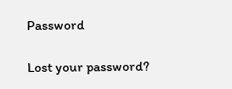Password

Lost your password?